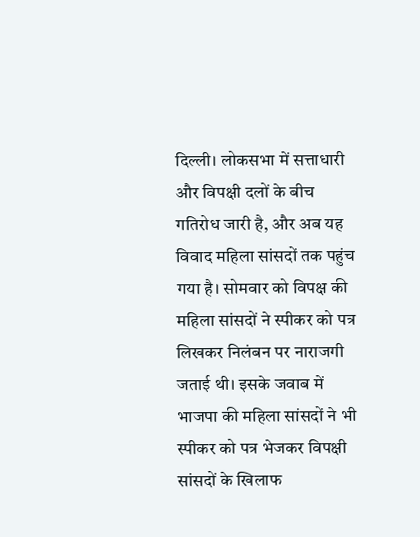दिल्ली। लोकसभा में सत्ताधारी और विपक्षी दलों के बीच गतिरोध जारी है, और अब यह विवाद महिला सांसदों तक पहुंच गया है। सोमवार को विपक्ष की महिला सांसदों ने स्पीकर को पत्र लिखकर निलंबन पर नाराजगी जताई थी। इसके जवाब में भाजपा की महिला सांसदों ने भी स्पीकर को पत्र भेजकर विपक्षी सांसदों के खिलाफ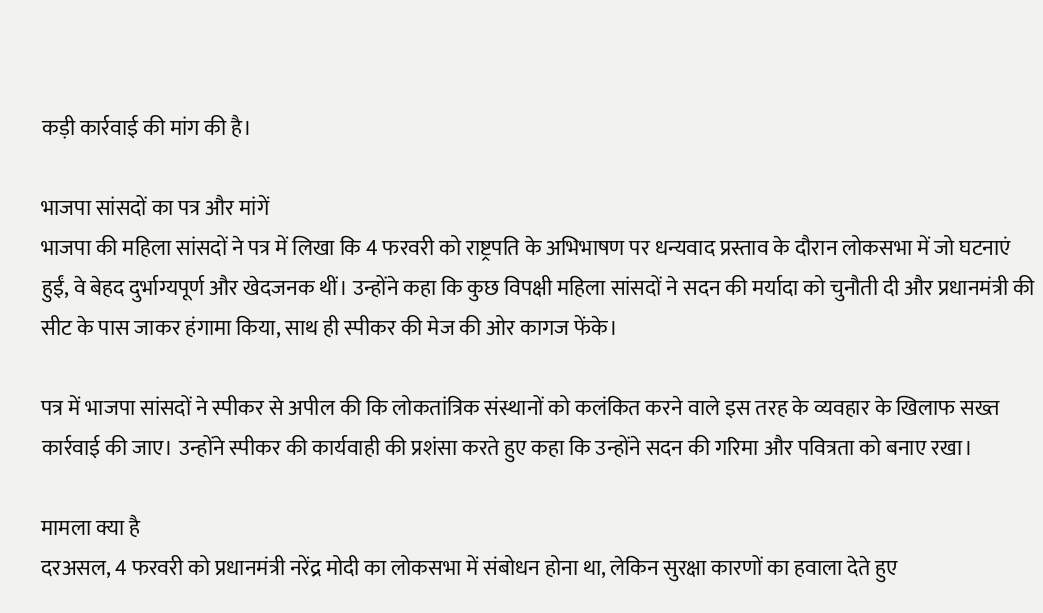कड़ी कार्रवाई की मांग की है।

भाजपा सांसदों का पत्र और मांगें
भाजपा की महिला सांसदों ने पत्र में लिखा कि 4 फरवरी को राष्ट्रपति के अभिभाषण पर धन्यवाद प्रस्ताव के दौरान लोकसभा में जो घटनाएं हुईं, वे बेहद दुर्भाग्यपूर्ण और खेदजनक थीं। उन्होंने कहा कि कुछ विपक्षी महिला सांसदों ने सदन की मर्यादा को चुनौती दी और प्रधानमंत्री की सीट के पास जाकर हंगामा किया, साथ ही स्पीकर की मेज की ओर कागज फेंके।

पत्र में भाजपा सांसदों ने स्पीकर से अपील की कि लोकतांत्रिक संस्थानों को कलंकित करने वाले इस तरह के व्यवहार के खिलाफ सख्त कार्रवाई की जाए। उन्होंने स्पीकर की कार्यवाही की प्रशंसा करते हुए कहा कि उन्होंने सदन की गरिमा और पवित्रता को बनाए रखा।

मामला क्या है
दरअसल, 4 फरवरी को प्रधानमंत्री नरेंद्र मोदी का लोकसभा में संबोधन होना था, लेकिन सुरक्षा कारणों का हवाला देते हुए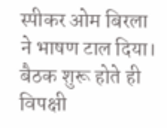स्पीकर ओम बिरला ने भाषण टाल दिया। बैठक शुरू होते ही विपक्षी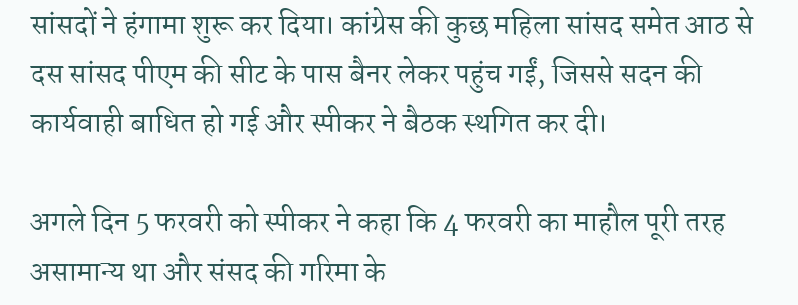सांसदों ने हंगामा शुरू कर दिया। कांग्रेस की कुछ महिला सांसद समेत आठ से दस सांसद पीएम की सीट के पास बैनर लेकर पहुंच गईं, जिससे सदन की कार्यवाही बाधित हो गई और स्पीकर ने बैठक स्थगित कर दी।

अगले दिन 5 फरवरी को स्पीकर ने कहा कि 4 फरवरी का माहौल पूरी तरह असामान्य था और संसद की गरिमा के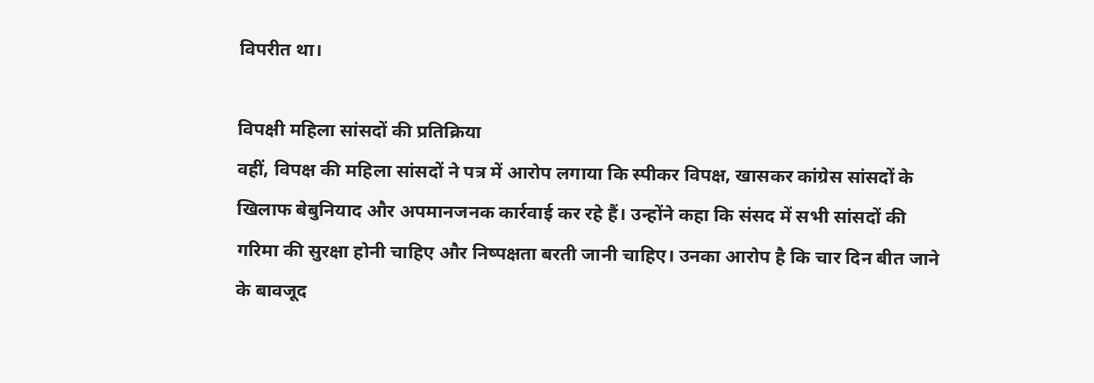विपरीत था।

विपक्षी महिला सांसदों की प्रतिक्रिया
वहीं, विपक्ष की महिला सांसदों ने पत्र में आरोप लगाया कि स्पीकर विपक्ष, खासकर कांग्रेस सांसदों के खिलाफ बेबुनियाद और अपमानजनक कार्रवाई कर रहे हैं। उन्होंने कहा कि संसद में सभी सांसदों की गरिमा की सुरक्षा होनी चाहिए और निष्पक्षता बरती जानी चाहिए। उनका आरोप है कि चार दिन बीत जाने के बावजूद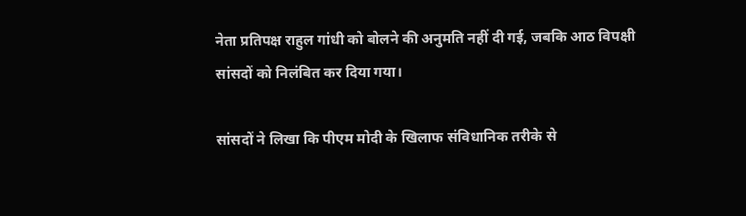नेता प्रतिपक्ष राहुल गांधी को बोलने की अनुमति नहीं दी गई, जबकि आठ विपक्षी सांसदों को निलंबित कर दिया गया।

सांसदों ने लिखा कि पीएम मोदी के खिलाफ संविधानिक तरीके से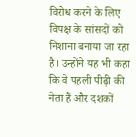विरोध करने के लिए विपक्ष के सांसदों को निशाना बनाया जा रहा है। उन्होंने यह भी कहा कि वे पहली पीढ़ी की नेता हैं और दशकों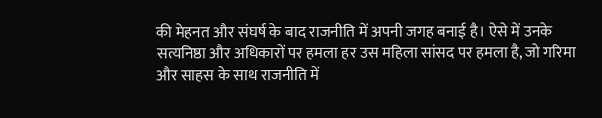की मेहनत और संघर्ष के बाद राजनीति में अपनी जगह बनाई है। ऐसे में उनके सत्यनिष्ठा और अधिकारों पर हमला हर उस महिला सांसद पर हमला है, जो गरिमा और साहस के साथ राजनीति में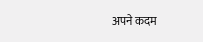अपने कदम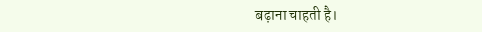बढ़ाना चाहती है।